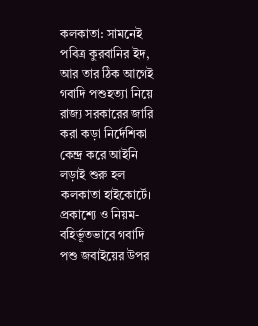কলকাতা: সামনেই পবিত্র কুরবানির ইদ, আর তার ঠিক আগেই গবাদি পশুহত্যা নিয়ে রাজ্য সরকারের জারি করা কড়া নির্দেশিকা কেন্দ্র করে আইনি লড়াই শুরু হল কলকাতা হাইকোর্টে। প্রকাশ্যে ও নিয়ম-বহির্ভূতভাবে গবাদি পশু জবাইয়ের উপর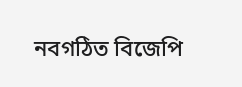নবগঠিত বিজেপি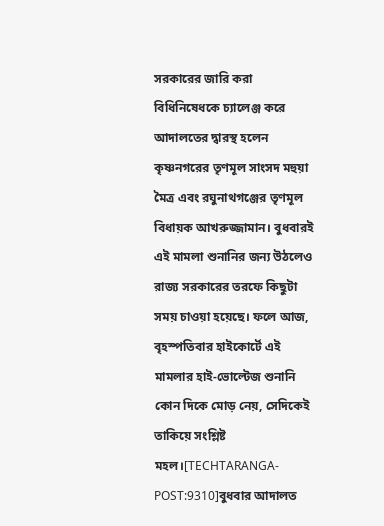সরকারের জারি করা বিধিনিষেধকে চ্যালেঞ্জ করে আদালতের দ্বারস্থ হলেন কৃষ্ণনগরের তৃণমূল সাংসদ মহুয়া মৈত্র এবং রঘুনাথগঞ্জের তৃণমূল বিধায়ক আখরুজ্জামান। বুধবারই এই মামলা শুনানির জন্য উঠলেও রাজ্য সরকারের তরফে কিছুটা সময় চাওয়া হয়েছে। ফলে আজ, বৃহস্পতিবার হাইকোর্টে এই মামলার হাই-ভোল্টেজ শুনানি কোন দিকে মোড় নেয়, সেদিকেই তাকিয়ে সংশ্লিষ্ট মহল।[TECHTARANGA-POST:9310]বুধবার আদালত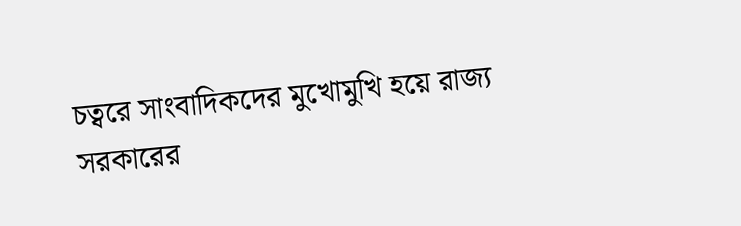চত্বরে সাংবাদিকদের মুখোমুখি হয়ে রাজ্য সরকারের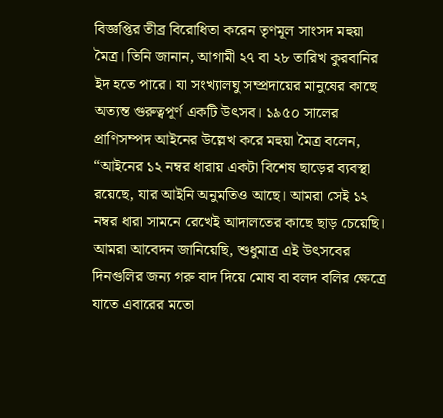বিজ্ঞপ্তির তীব্র বিরোধিতা করেন তৃণমূল সাংসদ মহুয়া মৈত্র। তিনি জানান, আগামী ২৭ বা ২৮ তারিখ কুরবানির ইদ হতে পারে। যা সংখ্যালঘু সম্প্রদায়ের মানুষের কাছে অত্যন্ত গুরুত্বপূর্ণ একটি উৎসব। ১৯৫০ সালের প্রাণিসম্পদ আইনের উল্লেখ করে মহুয়া মৈত্র বলেন, “আইনের ১২ নম্বর ধারায় একটা বিশেষ ছাড়ের ব্যবস্থা রয়েছে, যার আইনি অনুমতিও আছে। আমরা সেই ১২ নম্বর ধারা সামনে রেখেই আদালতের কাছে ছাড় চেয়েছি। আমরা আবেদন জানিয়েছি, শুধুমাত্র এই উৎসবের দিনগুলির জন্য গরু বাদ দিয়ে মোষ বা বলদ বলির ক্ষেত্রে যাতে এবারের মতো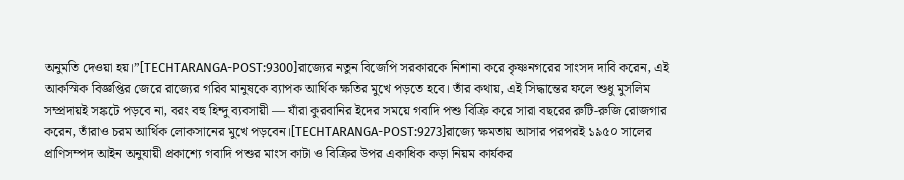অনুমতি দেওয়া হয়।”[TECHTARANGA-POST:9300]রাজ্যের নতুন বিজেপি সরকারকে নিশানা করে কৃষ্ণনগরের সাংসদ দাবি করেন, এই আকস্মিক বিজ্ঞপ্তির জেরে রাজ্যের গরিব মানুষকে ব্যাপক আর্থিক ক্ষতির মুখে পড়তে হবে। তাঁর কথায়, এই সিদ্ধান্তের ফলে শুধু মুসলিম সম্প্রদায়ই সঙ্কটে পড়বে না, বরং বহু হিন্দু ব্যবসায়ী — যাঁরা কুরবানির ইদের সময়ে গবাদি পশু বিক্রি করে সারা বছরের রুটি-রুজি রোজগার করেন, তাঁরাও চরম আর্থিক লোকসানের মুখে পড়বেন।[TECHTARANGA-POST:9273]রাজ্যে ক্ষমতায় আসার পরপরই ১৯৫০ সালের প্রাণিসম্পদ আইন অনুযায়ী প্রকাশ্যে গবাদি পশুর মাংস কাটা ও বিক্রির উপর একাধিক কড়া নিয়ম কার্যকর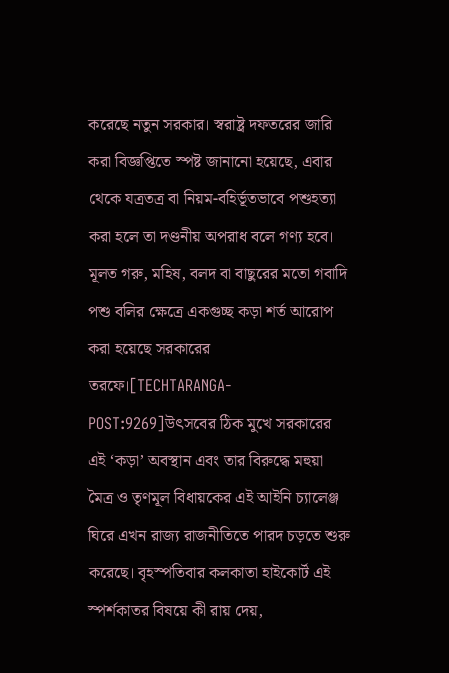করেছে নতুন সরকার। স্বরাষ্ট্র দফতরের জারি করা বিজ্ঞপ্তিতে স্পষ্ট জানানো হয়েছে, এবার থেকে যত্রতত্র বা নিয়ম-বহির্ভূতভাবে পশুহত্যা করা হলে তা দণ্ডনীয় অপরাধ বলে গণ্য হবে। মূলত গরু, মহিষ, বলদ বা বাছুরের মতো গবাদি পশু বলির ক্ষেত্রে একগুচ্ছ কড়া শর্ত আরোপ করা হয়েছে সরকারের তরফে।[TECHTARANGA-POST:9269]উৎসবের ঠিক মুখে সরকারের এই ‘কড়া’ অবস্থান এবং তার বিরুদ্ধে মহুয়া মৈত্র ও তৃণমূল বিধায়কের এই আইনি চ্যালেঞ্জ ঘিরে এখন রাজ্য রাজনীতিতে পারদ চড়তে শুরু করেছে। বৃহস্পতিবার কলকাতা হাইকোর্ট এই স্পর্শকাতর বিষয়ে কী রায় দেয়,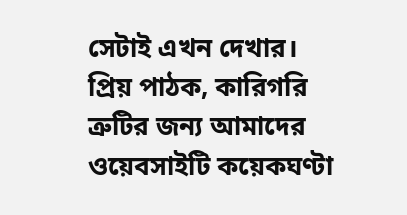সেটাই এখন দেখার।
প্রিয় পাঠক, কারিগরি ত্রুটির জন্য আমাদের ওয়েবসাইটি কয়েকঘণ্টা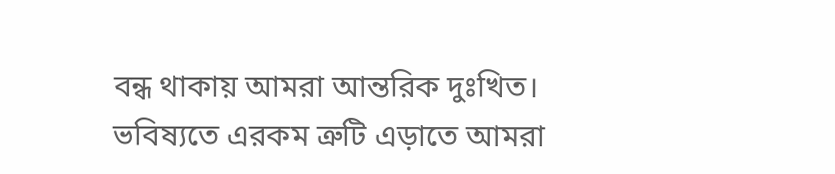বন্ধ থাকায় আমরা আন্তরিক দুঃখিত। ভবিষ্যতে এরকম ত্রুটি এড়াতে আমরা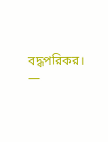বদ্ধপরিকর।
—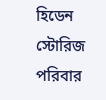হিডেন স্টোরিজ পরিবার